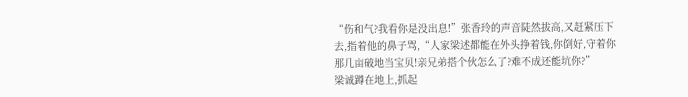“伤和气?我看你是没出息!”张香玲的声音陡然拔高,又赶紧压下去,指着他的鼻子骂,“人家梁述都能在外头挣着钱,你倒好,守着你那几亩破地当宝贝!亲兄弟搭个伙怎么了?难不成还能坑你?”
梁诚蹲在地上,抓起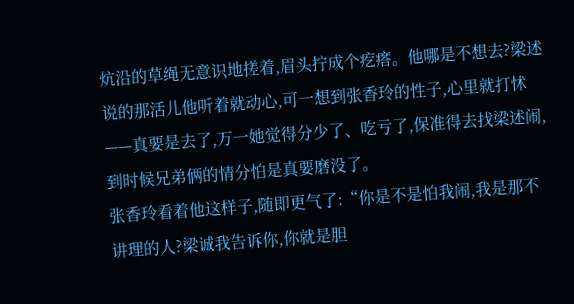炕沿的草绳无意识地搓着,眉头拧成个疙瘩。他哪是不想去?梁述说的那活儿他听着就动心,可一想到张香玲的性子,心里就打怵——真要是去了,万一她觉得分少了、吃亏了,保准得去找梁述闹,到时候兄弟俩的情分怕是真要磨没了。
张香玲看着他这样子,随即更气了:“你是不是怕我闹,我是那不讲理的人?梁诚我告诉你,你就是胆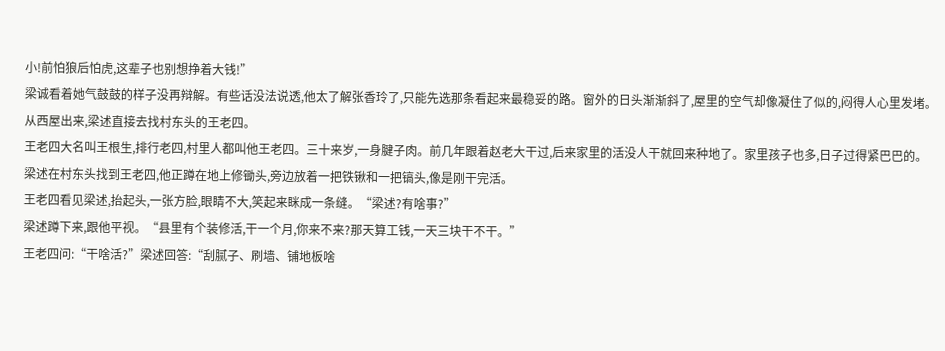小!前怕狼后怕虎,这辈子也别想挣着大钱!”
梁诚看着她气鼓鼓的样子没再辩解。有些话没法说透,他太了解张香玲了,只能先选那条看起来最稳妥的路。窗外的日头渐渐斜了,屋里的空气却像凝住了似的,闷得人心里发堵。
从西屋出来,梁述直接去找村东头的王老四。
王老四大名叫王根生,排行老四,村里人都叫他王老四。三十来岁,一身腱子肉。前几年跟着赵老大干过,后来家里的活没人干就回来种地了。家里孩子也多,日子过得紧巴巴的。
梁述在村东头找到王老四,他正蹲在地上修锄头,旁边放着一把铁锹和一把镐头,像是刚干完活。
王老四看见梁述,抬起头,一张方脸,眼睛不大,笑起来眯成一条缝。“梁述?有啥事?”
梁述蹲下来,跟他平视。“县里有个装修活,干一个月,你来不来?那天算工钱,一天三块干不干。”
王老四问:“干啥活?”梁述回答:“刮腻子、刷墙、铺地板啥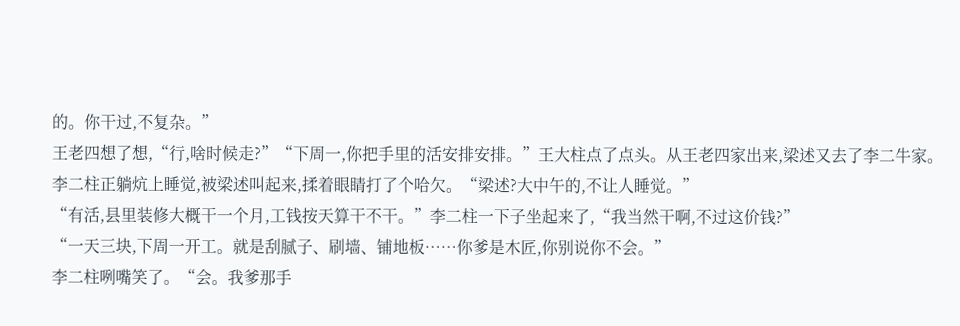的。你干过,不复杂。”
王老四想了想,“行,啥时候走?”“下周一,你把手里的活安排安排。”王大柱点了点头。从王老四家出来,梁述又去了李二牛家。
李二柱正躺炕上睡觉,被梁述叫起来,揉着眼睛打了个哈欠。“梁述?大中午的,不让人睡觉。”
“有活,县里装修大概干一个月,工钱按天算干不干。”李二柱一下子坐起来了,“我当然干啊,不过这价钱?”
“一天三块,下周一开工。就是刮腻子、刷墙、铺地板……你爹是木匠,你别说你不会。”
李二柱咧嘴笑了。“会。我爹那手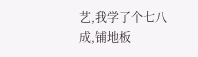艺,我学了个七八成,铺地板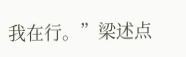我在行。”梁述点